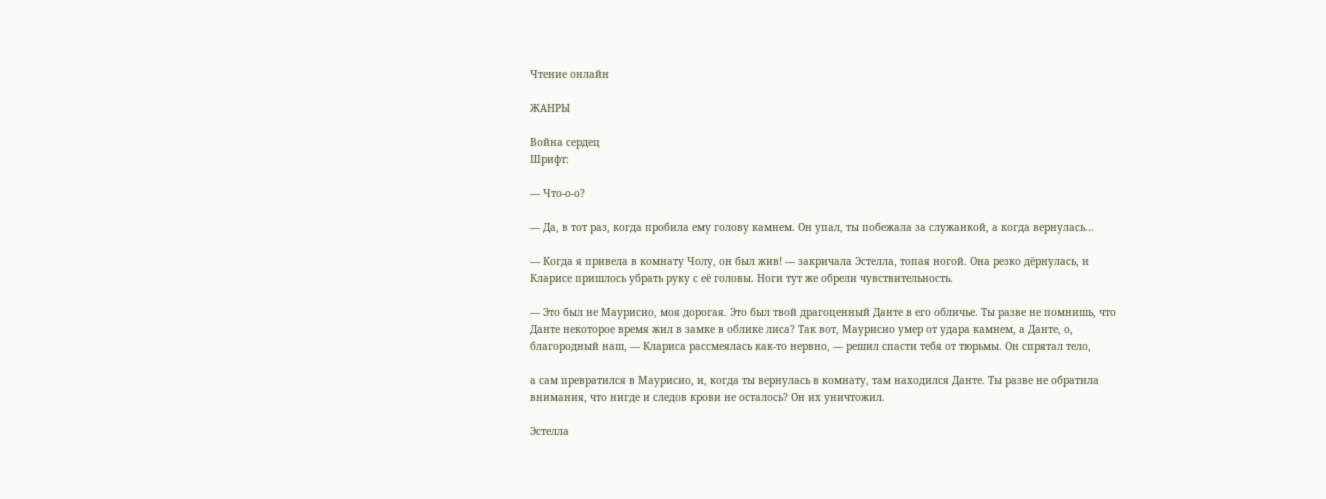Чтение онлайн

ЖАНРЫ

Война сердец
Шрифт:

— Что-о-о?

— Да, в тот раз, когда пробила ему голову камнем. Он упал, ты побежала за служанкой, а когда вернулась...

— Когда я привела в комнату Чолу, он был жив! — закричала Эстелла, топая ногой. Она резко дёрнулась, и Кларисе пришлось убрать руку с её головы. Ноги тут же обрели чувствительность.

— Это был не Маурисио, моя дорогая. Это был твой драгоценный Данте в его обличье. Ты разве не помнишь, что Данте некоторое время жил в замке в облике лиса? Так вот, Маурисио умер от удара камнем, а Данте, о, благородный наш, — Клариса рассмеялась как-то нервно, — решил спасти тебя от тюрьмы. Он спрятал тело,

а сам превратился в Маурисио, и, когда ты вернулась в комнату, там находился Данте. Ты разве не обратила внимания, что нигде и следов крови не осталось? Он их уничтожил.

Эстелла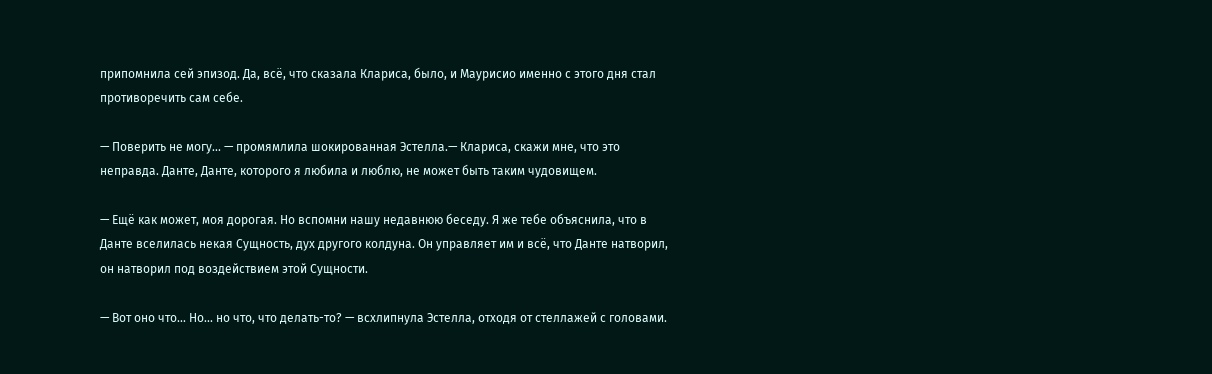припомнила сей эпизод. Да, всё, что сказала Клариса, было, и Маурисио именно с этого дня стал противоречить сам себе.

— Поверить не могу... — промямлила шокированная Эстелла.— Клариса, скажи мне, что это неправда. Данте, Данте, которого я любила и люблю, не может быть таким чудовищем.

— Ещё как может, моя дорогая. Но вспомни нашу недавнюю беседу. Я же тебе объяснила, что в Данте вселилась некая Сущность, дух другого колдуна. Он управляет им и всё, что Данте натворил, он натворил под воздействием этой Сущности.

— Вот оно что... Но... но что, что делать-то? — всхлипнула Эстелла, отходя от стеллажей с головами.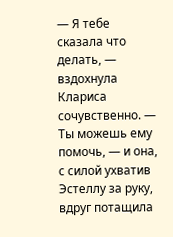— Я тебе сказала что делать, — вздохнула Клариса сочувственно. — Ты можешь ему помочь, — и она, с силой ухватив Эстеллу за руку, вдруг потащила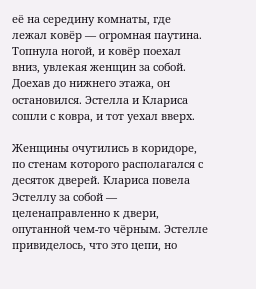её на середину комнаты, где лежал ковёр — огромная паутина. Топнула ногой, и ковёр поехал вниз, увлекая женщин за собой. Доехав до нижнего этажа, он остановился. Эстелла и Клариса сошли с ковра, и тот уехал вверх.

Женщины очутились в коридоре, по стенам которого располагался с десяток дверей. Клариса повела Эстеллу за собой — целенаправленно к двери, опутанной чем-то чёрным. Эстелле привиделось, что это цепи, но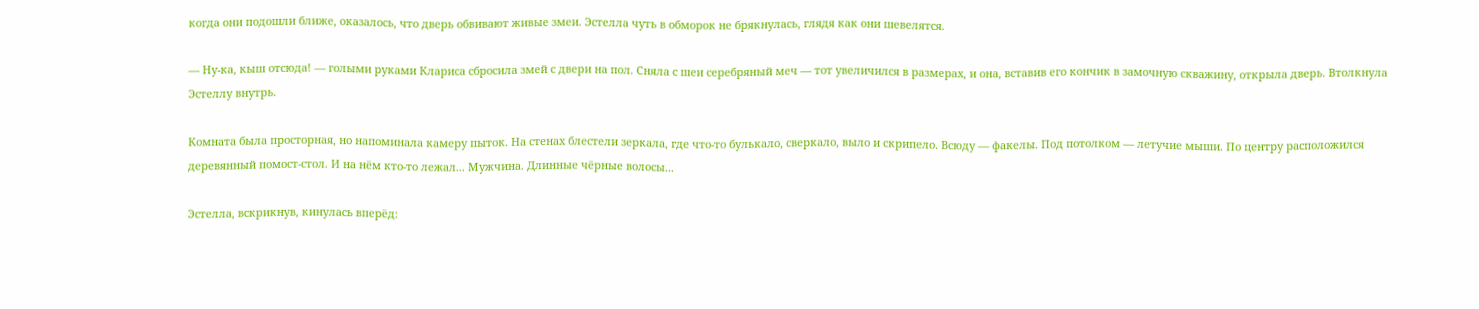когда они подошли ближе, оказалось, что дверь обвивают живые змеи. Эстелла чуть в обморок не брякнулась, глядя как они шевелятся.

— Ну-ка, кыш отсюда! — голыми руками Клариса сбросила змей с двери на пол. Сняла с шеи серебряный меч — тот увеличился в размерах, и она, вставив его кончик в замочную скважину, открыла дверь. Втолкнула Эстеллу внутрь.

Комната была просторная, но напоминала камеру пыток. На стенах блестели зеркала, где что-то булькало, сверкало, выло и скрипело. Всюду — факелы. Под потолком — летучие мыши. По центру расположился деревянный помост-стол. И на нём кто-то лежал... Мужчина. Длинные чёрные волосы...

Эстелла, вскрикнув, кинулась вперёд: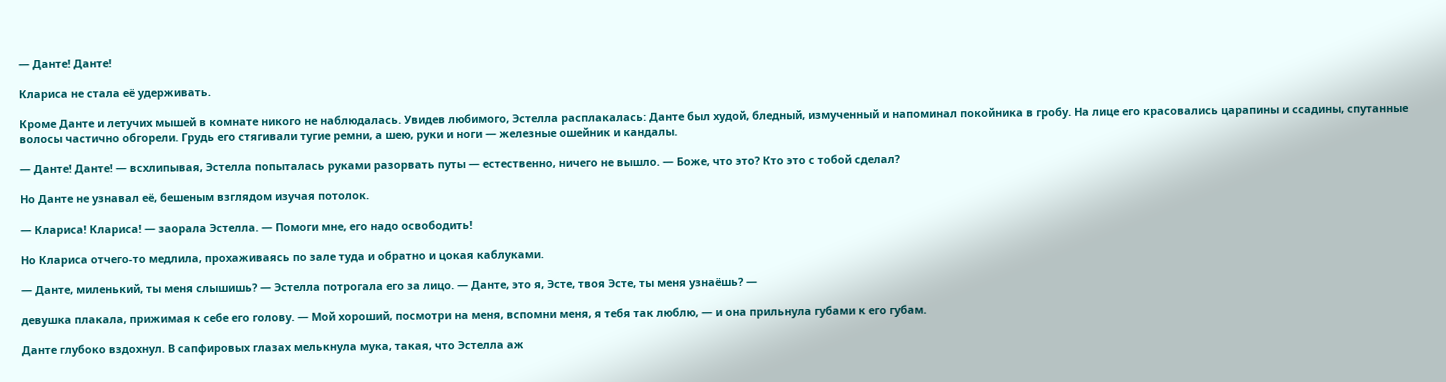— Данте! Данте!

Клариса не стала её удерживать.

Кроме Данте и летучих мышей в комнате никого не наблюдалась. Увидев любимого, Эстелла расплакалась: Данте был худой, бледный, измученный и напоминал покойника в гробу. На лице его красовались царапины и ссадины, спутанные волосы частично обгорели. Грудь его стягивали тугие ремни, а шею, руки и ноги — железные ошейник и кандалы.

— Данте! Данте! — всхлипывая, Эстелла попыталась руками разорвать путы — естественно, ничего не вышло. — Боже, что это? Кто это с тобой сделал?

Но Данте не узнавал её, бешеным взглядом изучая потолок.

— Клариса! Клариса! — заорала Эстелла. — Помоги мне, его надо освободить!

Но Клариса отчего-то медлила, прохаживаясь по зале туда и обратно и цокая каблуками.

— Данте, миленький, ты меня слышишь? — Эстелла потрогала его за лицо. — Данте, это я, Эсте, твоя Эсте, ты меня узнаёшь? —

девушка плакала, прижимая к себе его голову. — Мой хороший, посмотри на меня, вспомни меня, я тебя так люблю, — и она прильнула губами к его губам.

Данте глубоко вздохнул. В сапфировых глазах мелькнула мука, такая, что Эстелла аж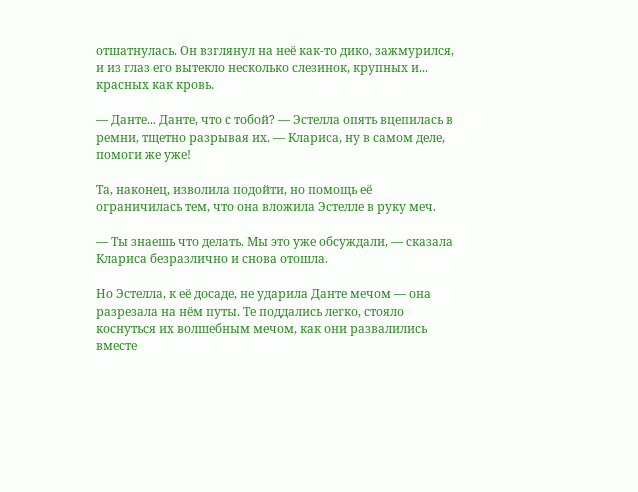отшатнулась. Он взглянул на неё как-то дико, зажмурился, и из глаз его вытекло несколько слезинок, крупных и... красных как кровь.

— Данте... Данте, что с тобой? — Эстелла опять вцепилась в ремни, тщетно разрывая их. — Клариса, ну в самом деле, помоги же уже!

Та, наконец, изволила подойти, но помощь её ограничилась тем, что она вложила Эстелле в руку меч.

— Ты знаешь что делать. Мы это уже обсуждали, — сказала Клариса безразлично и снова отошла.

Но Эстелла, к её досаде, не ударила Данте мечом — она разрезала на нём путы. Те поддались легко, стояло коснуться их волшебным мечом, как они развалились вместе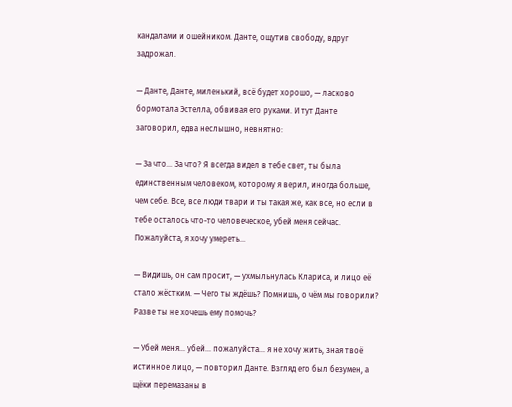кандалами и ошейником. Данте, ощутив свободу, вдруг задрожал.

— Данте, Данте, миленький, всё будет хорошо, — ласково бормотала Эстелла, обвивая его руками. И тут Данте заговорил, едва неслышно, невнятно:

— За что... За что? Я всегда видел в тебе свет, ты была единственным человеком, которому я верил, иногда больше, чем себе. Все, все люди твари и ты такая же, как все, но если в тебе осталось что-то человеческое, убей меня сейчас. Пожалуйста, я хочу умереть...

— Видишь, он сам просит, — ухмыльнулась Клариса, и лицо её стало жёстким. — Чего ты ждёшь? Помнишь, о чём мы говорили? Разве ты не хочешь ему помочь?

— Убей меня... убей... пожалуйста... я не хочу жить, зная твоё истинное лицо, — повторил Данте. Взгляд его был безумен, а щёки перемазаны в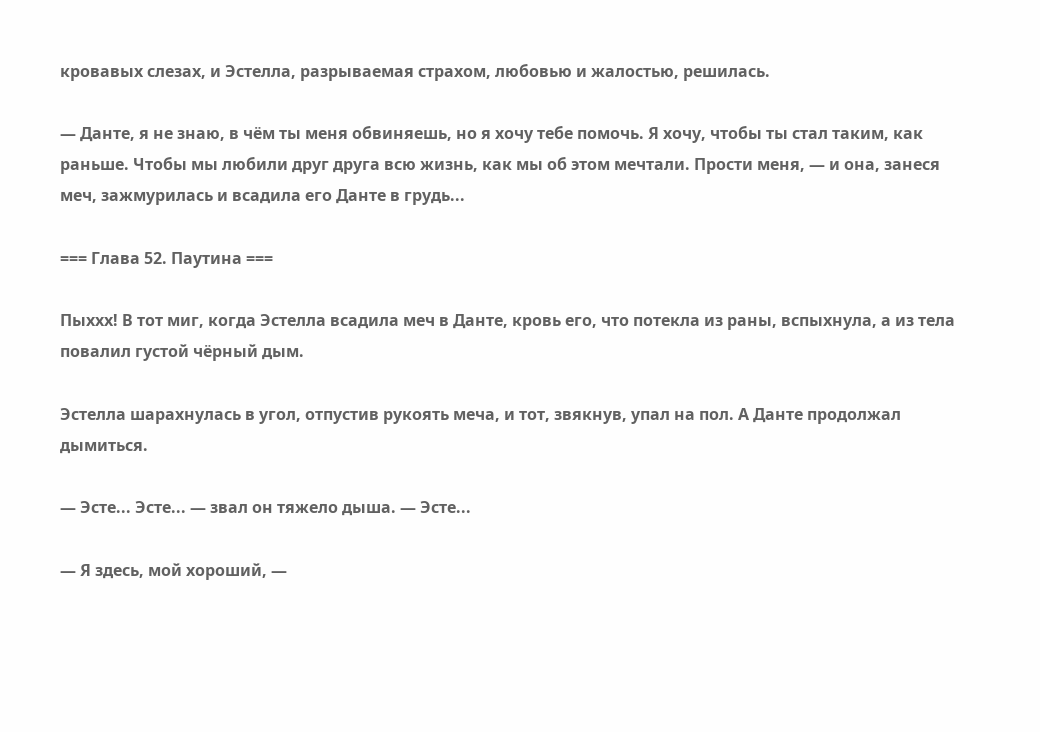кровавых слезах, и Эстелла, разрываемая страхом, любовью и жалостью, решилась.

— Данте, я не знаю, в чём ты меня обвиняешь, но я хочу тебе помочь. Я хочу, чтобы ты стал таким, как раньше. Чтобы мы любили друг друга всю жизнь, как мы об этом мечтали. Прости меня, — и она, занеся меч, зажмурилась и всадила его Данте в грудь...

=== Глава 52. Паутина ===

Пыххх! В тот миг, когда Эстелла всадила меч в Данте, кровь его, что потекла из раны, вспыхнула, а из тела повалил густой чёрный дым.

Эстелла шарахнулась в угол, отпустив рукоять меча, и тот, звякнув, упал на пол. А Данте продолжал дымиться.

— Эсте... Эсте... — звал он тяжело дыша. — Эсте...

— Я здесь, мой хороший, —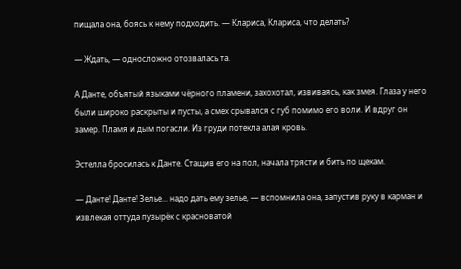пищала она, боясь к нему подходить. — Клариса, Клариса, что делать?

— Ждать, — односложно отозвалась та.

А Данте, объятый языками чёрного пламени, захохотал, извиваясь, как змея. Глаза у него были широко раскрыты и пусты, а смех срывался с губ помимо его воли. И вдруг он замер. Пламя и дым погасли. Из груди потекла алая кровь.

Эстелла бросилась к Данте. Стащив его на пол, начала трясти и бить по щекам.

— Данте! Данте! Зелье... надо дать ему зелье, — вспомнила она, запустив руку в карман и извлекая оттуда пузырёк с красноватой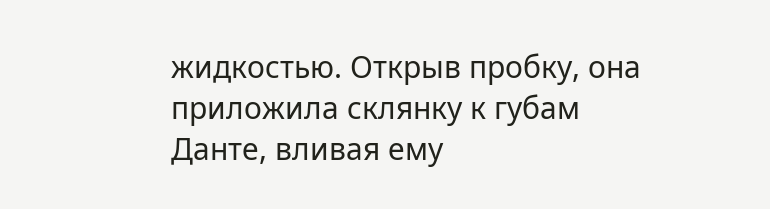жидкостью. Открыв пробку, она приложила склянку к губам Данте, вливая ему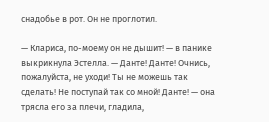снадобье в рот. Он не проглотил.

— Клариса, по-моему он не дышит! — в панике выкрикнула Эстелла. — Данте! Данте! Очнись, пожалуйста, не уходи! Ты не можешь так сделать! Не поступай так со мной! Данте! — она трясла его за плечи, гладила,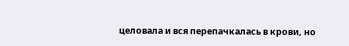целовала и вся перепачкалась в крови, но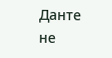Данте не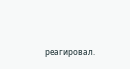реагировал.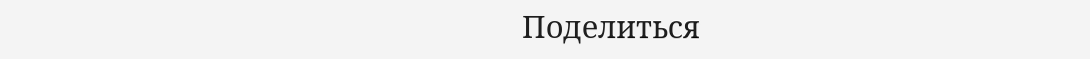Поделиться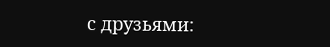с друзьями: